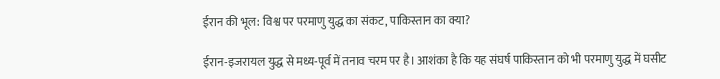ईरान की भूल: विश्व पर परमाणु युद्ध का संकट, पाकिस्तान का क्या?

ईरान-इजरायल युद्ध से मध्य-पूर्व में तनाव चरम पर है। आशंका है कि यह संघर्ष पाकिस्तान को भी परमाणु युद्ध में घसीट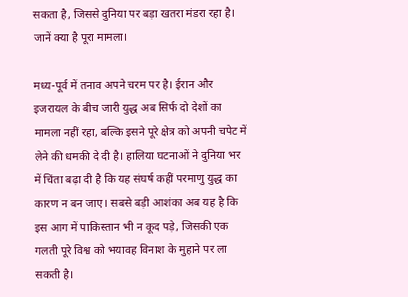सकता है, जिससे दुनिया पर बड़ा खतरा मंडरा रहा है। जानें क्या है पूरा मामला।

मध्य-पूर्व में तनाव अपने चरम पर है। ईरान और इजरायल के बीच जारी युद्ध अब सिर्फ दो देशों का मामला नहीं रहा, बल्कि इसने पूरे क्षेत्र को अपनी चपेट में लेने की धमकी दे दी है। हालिया घटनाओं ने दुनिया भर में चिंता बढ़ा दी है कि यह संघर्ष कहीं परमाणु युद्ध का कारण न बन जाए। सबसे बड़ी आशंका अब यह है कि इस आग में पाकिस्तान भी न कूद पड़े, जिसकी एक गलती पूरे विश्व को भयावह विनाश के मुहाने पर ला सकती है।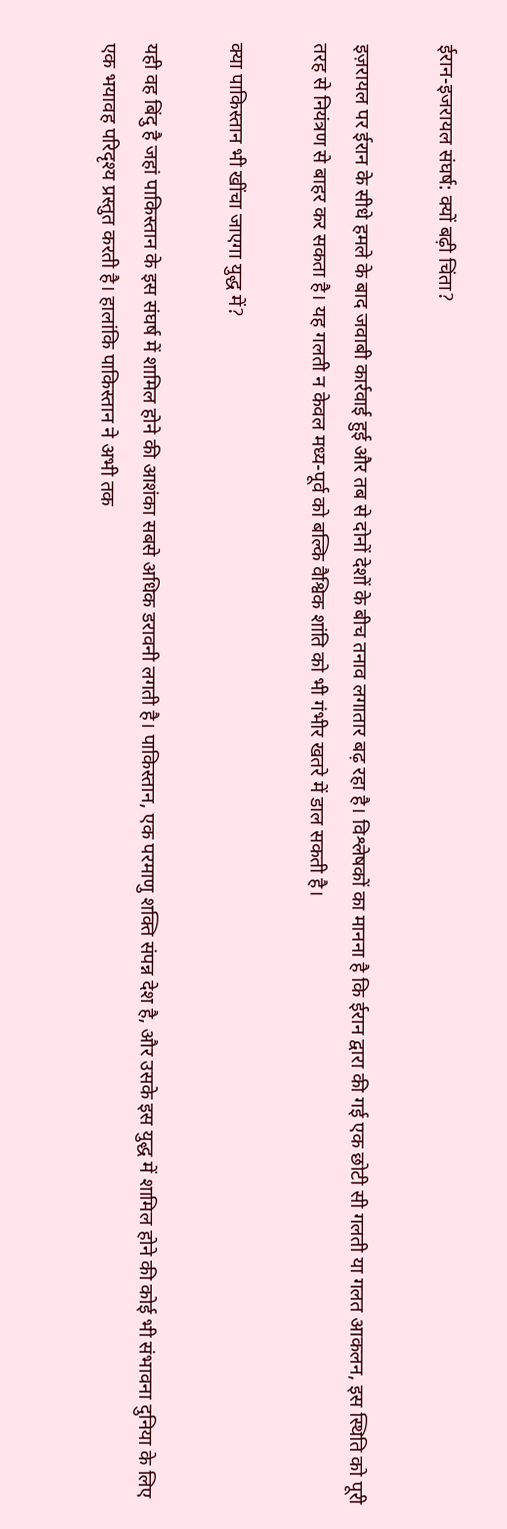ईरान-इजरायल संघर्ष: क्यों बढ़ी चिंता?

इज़रायल पर ईरान के सीधे हमले के बाद जवाबी कार्रवाई हुई और तब से दोनों देशों के बीच तनाव लगातार बढ़ रहा है। विश्लेषकों का मानना है कि ईरान द्वारा की गई एक छोटी सी गलती या गलत आकलन, इस स्थिति को पूरी तरह से नियंत्रण से बाहर कर सकता है। यह गलती न केवल मध्य-पूर्व को बल्कि वैश्विक शांति को भी गंभीर खतरे में डाल सकती है।

क्या पाकिस्तान भी खींचा जाएगा युद्ध में?

यही वह बिंदु है जहां पाकिस्तान के इस संघर्ष में शामिल होने की आशंका सबसे अधिक डरावनी लगती है। पाकिस्तान, एक परमाणु शक्ति संपन्न देश है, और उसके इस युद्ध में शामिल होने की कोई भी संभावना दुनिया के लिए एक भयावह परिदृश्य प्रस्तुत करती है। हालांकि पाकिस्तान ने अभी तक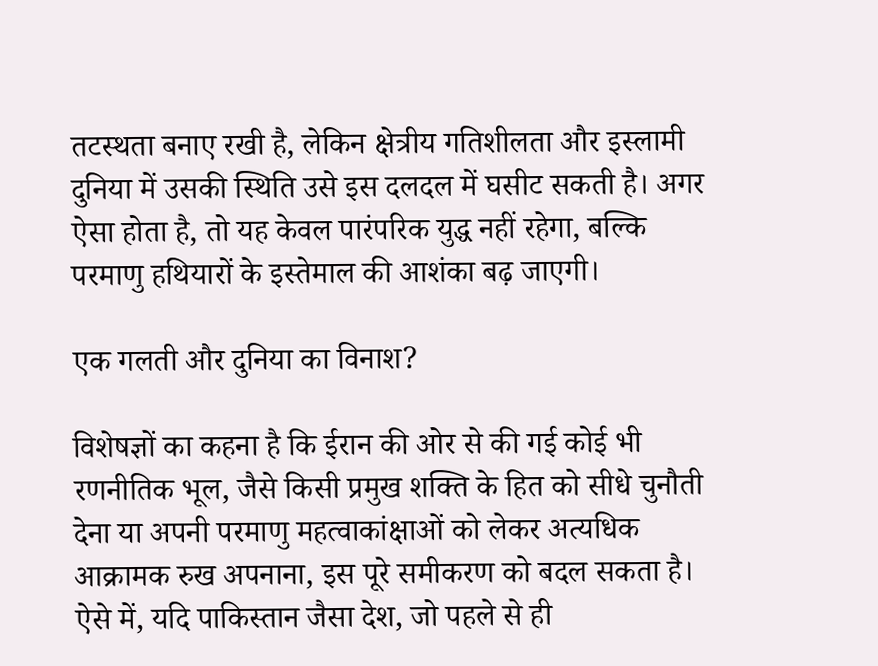तटस्थता बनाए रखी है, लेकिन क्षेत्रीय गतिशीलता और इस्लामी दुनिया में उसकी स्थिति उसे इस दलदल में घसीट सकती है। अगर ऐसा होता है, तो यह केवल पारंपरिक युद्ध नहीं रहेगा, बल्कि परमाणु हथियारों के इस्तेमाल की आशंका बढ़ जाएगी।

एक गलती और दुनिया का विनाश?

विशेषज्ञों का कहना है कि ईरान की ओर से की गई कोई भी रणनीतिक भूल, जैसे किसी प्रमुख शक्ति के हित को सीधे चुनौती देना या अपनी परमाणु महत्वाकांक्षाओं को लेकर अत्यधिक आक्रामक रुख अपनाना, इस पूरे समीकरण को बदल सकता है। ऐसे में, यदि पाकिस्तान जैसा देश, जो पहले से ही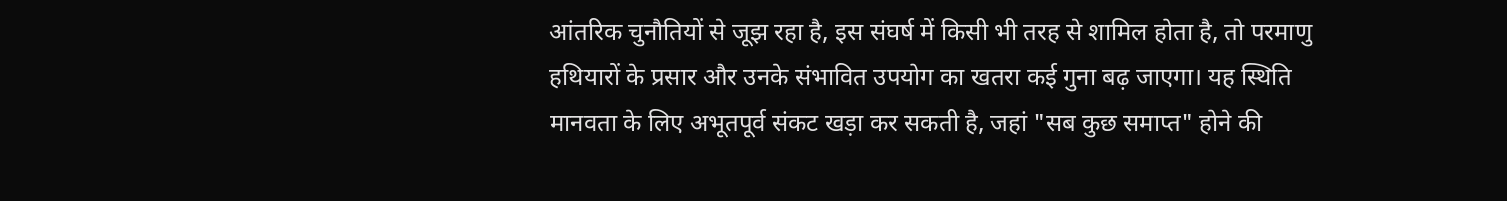आंतरिक चुनौतियों से जूझ रहा है, इस संघर्ष में किसी भी तरह से शामिल होता है, तो परमाणु हथियारों के प्रसार और उनके संभावित उपयोग का खतरा कई गुना बढ़ जाएगा। यह स्थिति मानवता के लिए अभूतपूर्व संकट खड़ा कर सकती है, जहां "सब कुछ समाप्त" होने की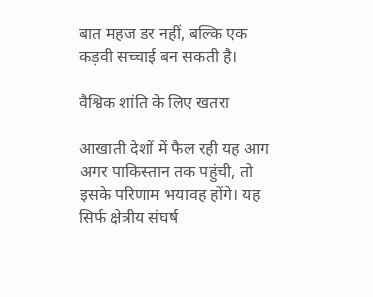बात महज डर नहीं, बल्कि एक कड़वी सच्चाई बन सकती है।

वैश्विक शांति के लिए खतरा

आखाती देशों में फैल रही यह आग अगर पाकिस्तान तक पहुंची, तो इसके परिणाम भयावह होंगे। यह सिर्फ क्षेत्रीय संघर्ष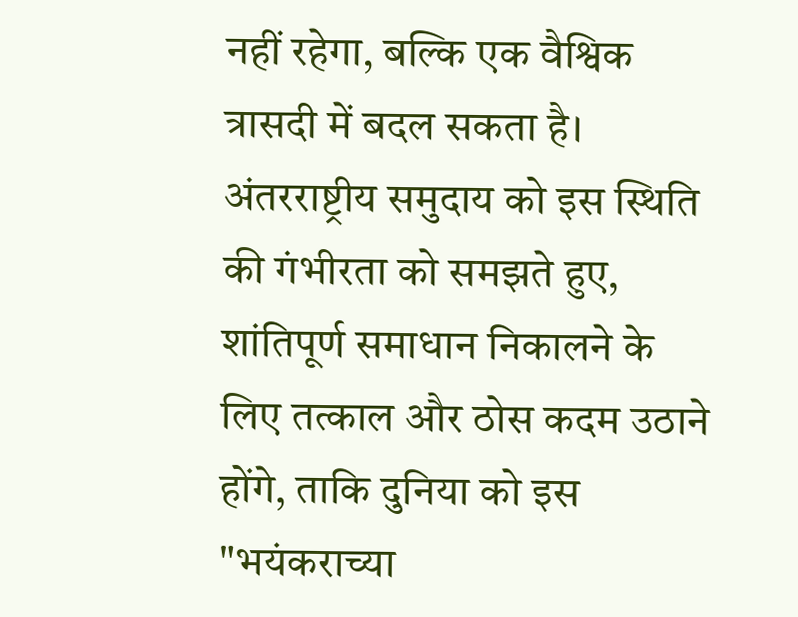नहीं रहेगा, बल्कि एक वैश्विक त्रासदी में बदल सकता है। अंतरराष्ट्रीय समुदाय को इस स्थिति की गंभीरता को समझते हुए, शांतिपूर्ण समाधान निकालने के लिए तत्काल और ठोस कदम उठाने होंगे, ताकि दुनिया को इस "भयंकराच्या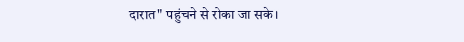दारात" पहुंचने से रोका जा सके।